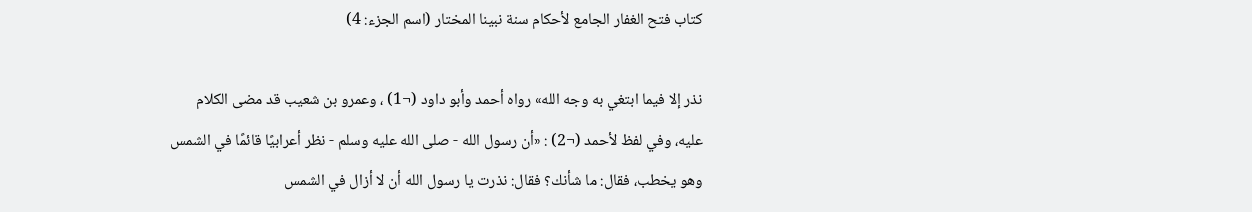كتاب فتح الغفار الجامع لأحكام سنة نبينا المختار (اسم الجزء: 4)

نذر إلا فيما ابتغي به وجه الله» رواه أحمد وأبو داود (¬1) ، وعمرو بن شعيب قد مضى الكلام عليه، وفي لفظ لأحمد (¬2) : «أن رسول الله - صلى الله عليه وسلم - نظر أعرابيًا قائمًا في الشمس وهو يخطب، فقال: ما شأنك؟ فقال: نذرت يا رسول الله أن لا أزال في الشمس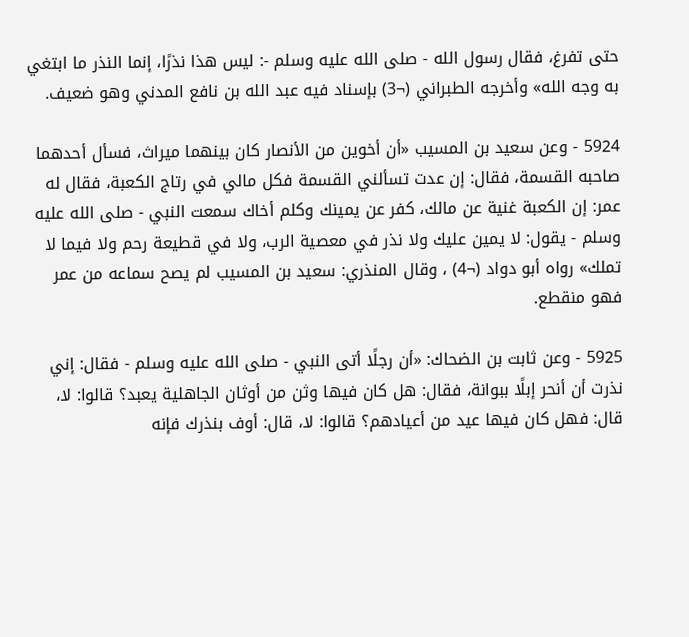حتى تفرغ، فقال رسول الله - صلى الله عليه وسلم -: ليس هذا نذرًا، إنما النذر ما ابتغي به وجه الله» وأخرجه الطبراني (¬3) بإسناد فيه عبد الله بن نافع المدني وهو ضعيف.

5924 - وعن سعيد بن المسيب «أن أخوين من الأنصار كان بينهما ميراث، فسأل أحدهما صاحبه القسمة، فقال: إن عدت تسألني القسمة فكل مالي في رتاج الكعبة، فقال له عمر: إن الكعبة غنية عن مالك، كفر عن يمينك وكلم أخاك سمعت النبي - صلى الله عليه وسلم - يقول: لا يمين عليك ولا نذر في معصية الرب، ولا في قطيعة رحم ولا فيما لا تملك» رواه أبو دواد (¬4) ، وقال المنذري: سعيد بن المسيب لم يصح سماعه من عمر فهو منقطع.

5925 - وعن ثابت بن الضحاك: «أن رجلًا أتى النبي - صلى الله عليه وسلم - فقال: إني نذرت أن أنحر إبلًا ببوانة، فقال: هل كان فيها وثن من أوثان الجاهلية يعبد؟ قالوا: لا، قال: فهل كان فيها عيد من أعيادهم؟ قالوا: لا، قال: أوف بنذرك فإنه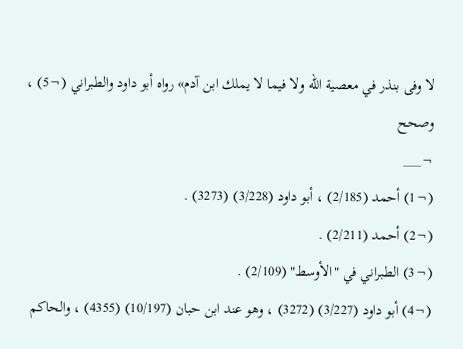لا وفى بنذر في معصية الله ولا فيما لا يملك ابن آدم» رواه أبو داود والطبراني (¬5) ، وصحح
¬___
(¬1) أحمد (2/185) ، أبو داود (3/228) (3273) .
(¬2) أحمد (2/211) .
(¬3) الطبراني في "الأوسط" (2/109) .
(¬4) أبو داود (3/227) (3272) ، وهو عند ابن حبان (10/197) (4355) ، والحاكم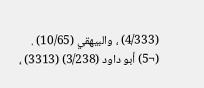(4/333) ، والبيهقي (10/65) .
(¬5) أبو داود (3/238) (3313) ،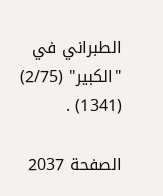الطبراني في "الكبير" (2/75) (1341) .

الصفحة 2037